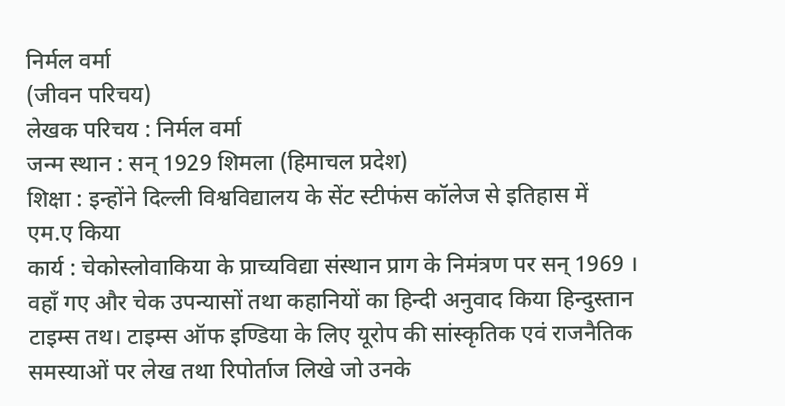निर्मल वर्मा
(जीवन परिचय)
लेखक परिचय : निर्मल वर्मा
जन्म स्थान : सन् 1929 शिमला (हिमाचल प्रदेश)
शिक्षा : इन्होंने दिल्ली विश्वविद्यालय के सेंट स्टीफंस कॉलेज से इतिहास में एम.ए किया
कार्य : चेकोस्लोवाकिया के प्राच्यविद्या संस्थान प्राग के निमंत्रण पर सन् 1969 ।
वहाँ गए और चेक उपन्यासों तथा कहानियों का हिन्दी अनुवाद किया हिन्दुस्तान टाइम्स तथ। टाइम्स ऑफ इण्डिया के लिए यूरोप की सांस्कृतिक एवं राजनैतिक समस्याओं पर लेख तथा रिपोर्ताज लिखे जो उनके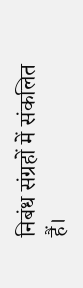निबंध संग्रहों में संकलित हैं।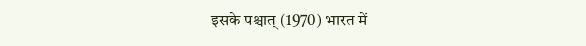इसके पश्चात् (1970) भारत में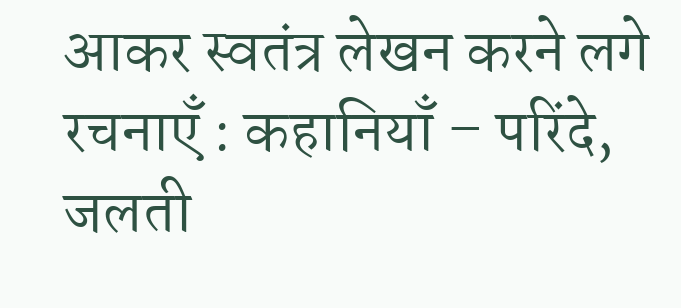आकर स्वतंत्र लेखन करने लगे
रचनाएँ : कहानियाँ – परिंदे, जलती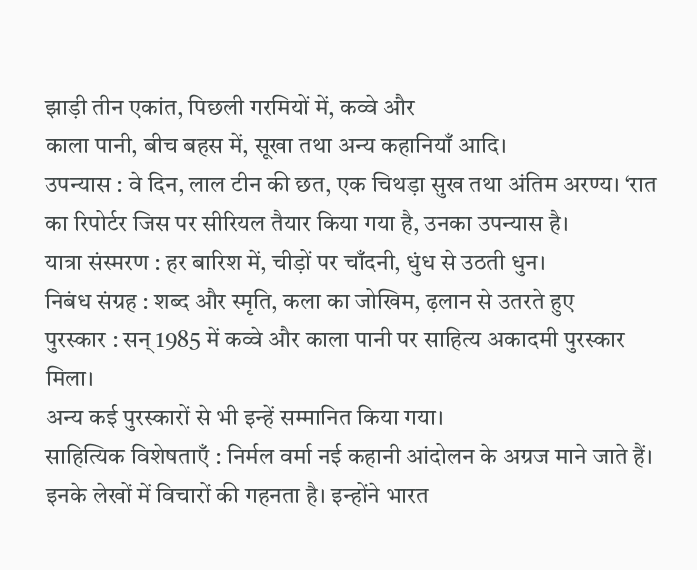झाड़ी तीन एकांत, पिछली गरमियों में, कव्वे और
काला पानी, बीच बहस में, सूखा तथा अन्य कहानियाँ आदि।
उपन्यास : वे दिन, लाल टीन की छत, एक चिथड़ा सुख तथा अंतिम अरण्य। ‘रात का रिपोर्टर जिस पर सीरियल तैयार किया गया है, उनका उपन्यास है।
यात्रा संस्मरण : हर बारिश में, चीड़ों पर चाँदनी, धुंध से उठती धुन।
निबंध संग्रह : शब्द और स्मृति, कला का जोखिम, ढ़लान से उतरते हुए
पुरस्कार : सन् 1985 में कव्वे और काला पानी पर साहित्य अकादमी पुरस्कार मिला।
अन्य कई पुरस्कारों से भी इन्हें सम्मानित किया गया।
साहित्यिक विशेषताएँ : निर्मल वर्मा नई कहानी आंदोलन के अग्रज माने जाते हैं।
इनके लेखों में विचारों की गहनता है। इन्होंने भारत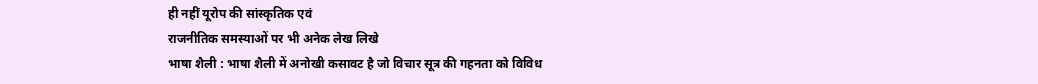ही नहीं यूरोप की सांस्कृतिक एवं
राजनीतिक समस्याओं पर भी अनेक लेख लिखे
भाषा शैली : भाषा शैली में अनोखी कसावट है जो विचार सूत्र की गहनता को विविध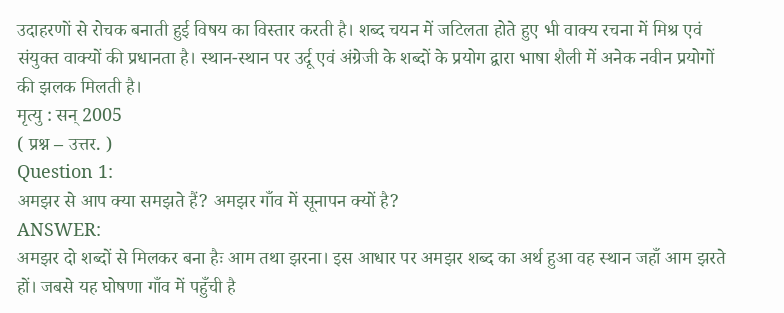उदाहरणों से रोचक बनाती हुई विषय का विस्तार करती है। शब्द चयन में जटिलता होते हुए भी वाक्य रचना में मिश्र एवं संयुक्त वाक्यों की प्रधानता है। स्थान-स्थान पर उर्दू एवं अंग्रेजी के शब्दों के प्रयोग द्वारा भाषा शैली में अनेक नवीन प्रयोगों की झलक मिलती है।
मृत्यु : सन् 2005
( प्रश्न – उत्तर. )
Question 1:
अमझर से आप क्या समझते हैं? अमझर गाँव में सूनापन क्यों है?
ANSWER:
अमझर दो शब्दों से मिलकर बना हैः आम तथा झरना। इस आधार पर अमझर शब्द का अर्थ हुआ वह स्थान जहाँ आम झरते हों। जबसे यह घोषणा गाँव में पहुँची है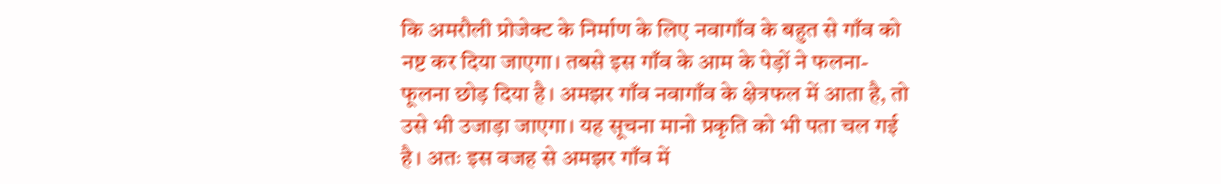कि अमरौली प्रोजेक्ट के निर्माण के लिए नवागाँव के बहुत से गाँव को नष्ट कर दिया जाएगा। तबसे इस गाँव के आम के पेड़ों ने फलना-फूलना छोड़ दिया है। अमझर गाँव नवागाँव के क्षेत्रफल में आता है, तो उसे भी उजाड़ा जाएगा। यह सूचना मानो प्रकृति को भी पता चल गई है। अतः इस वजह से अमझर गाँव में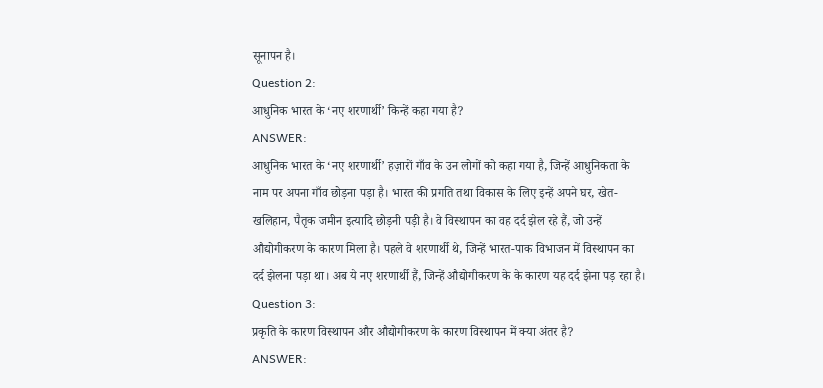सूनापन है।
Question 2:
आधुनिक भारत के ‘नए शरणार्थी’ किन्हें कहा गया है?
ANSWER:
आधुनिक भारत के ‘नए शरणार्थी’ हज़ारों गाँव के उन लोगों को कहा गया है, जिन्हें आधुनिकता के नाम पर अपना गाँव छोड़ना पड़ा है। भारत की प्रगति तथा विकास के लिए इन्हें अपने घर, खेत-खलिहान, पैतृक जमीन इत्यादि छोड़नी पड़ी है। वे विस्थापन का वह दर्द झेल रहे हैं, जो उन्हें औद्योगीकरण के कारण मिला है। पहले वे शरणार्थी थे, जिन्हें भारत-पाक विभाजन में विस्थापन का दर्द झेलना पड़ा था। अब ये नए शरणार्थी हैं, जिन्हें औद्योगीकरण के के कारण यह दर्द झेना पड़ रहा है।
Question 3:
प्रकृति के कारण विस्थापन और औद्योगीकरण के कारण विस्थापन में क्या अंतर है?
ANSWER: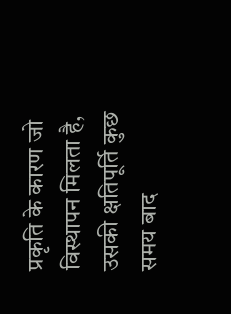प्रकृति के कारण जो विस्थापन मिलता है, उसकी क्षतिपूर्ति कुछ समय बाद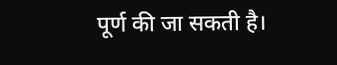पूर्ण की जा सकती है।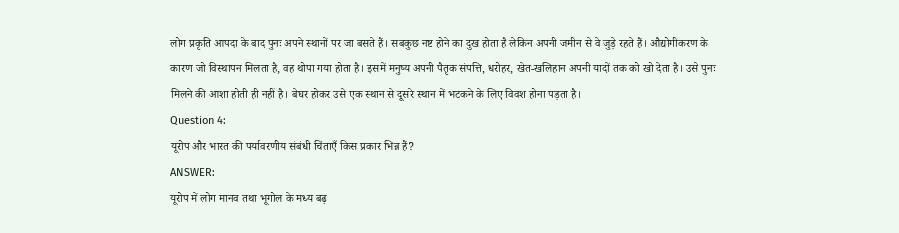लोग प्रकृति आपदा के बाद पुनः अपने स्थानों पर जा बसते हैं। सबकुछ नष्ट होने का दुख होता है लेकिन अपनी जमीन से वे जुड़े रहते हैं। औद्योगीकरण के कारण जो विस्थापन मिलता है, वह थोपा गया होता है। इसमें मनुष्य अपनी पैतृक संपत्ति, धरोहर, खेत-खलिहान अपनी यादों तक को खो देता है। उसे पुनः मिलने की आशा होती ही नहीं है। बेघर होकर उसे एक स्थान से दूसरे स्थान में भटकने के लिए विवश होना पड़ता है।
Question 4:
यूरोप और भारत की पर्यावरणीय संबंधी चिंताएँ किस प्रकार भिन्न हैं?
ANSWER:
यूरोप में लोग मानव तथा भूगोल के मध्य बढ़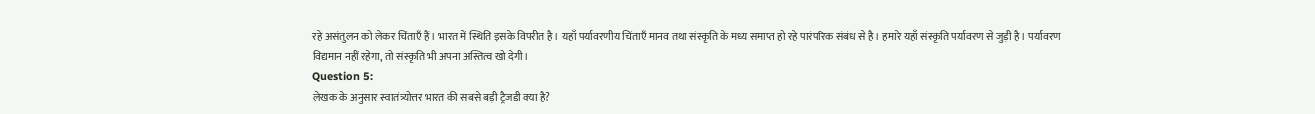रहे असंतुलन को लेकर चिंताएँ हैं। भारत में स्थिति इसके विपरीत है। यहाँ पर्यावरणीय चिंताएँ मानव तथा संस्कृति के मध्य समाप्त हो रहे पारंपरिक संबंध से है। हमारे यहाँ संस्कृति पर्यावरण से जुड़ी है। पर्यावरण विद्यमान नहीं रहेगा, तो संस्कृति भी अपना अस्तित्व खो देगी।
Question 5:
लेखक के अनुसार स्वातंत्र्योत्तर भारत की सबसे बड़ी ट्रैजडी क्या है?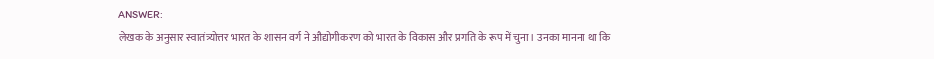ANSWER:
लेखक के अनुसार स्वातंत्र्योत्तर भारत के शासन वर्ग ने औद्योगीकरण को भारत के विकास और प्रगति के रूप में चुना। उनका मानना था कि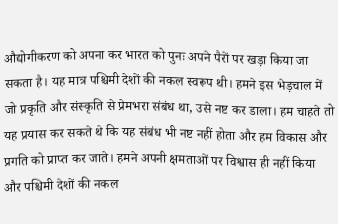औद्योगीकरण को अपना कर भारत को पुनः अपने पैरों पर खड़ा किया जा सकता है। यह मात्र पश्चिमी देशों की नकल स्वरूप थी। हमने इस भेड़चाल में जो प्रकृति और संस्कृति से प्रेमभरा संबंध था, उसे नष्ट कर डाला। हम चाहते तो यह प्रयास कर सकते थे कि यह संबंध भी नष्ट नहीं होता और हम विकास और प्रगति को प्राप्त कर जाते। हमने अपनी क्षमताओं पर विश्वास ही नहीं किया और पश्चिमी देशों की नकल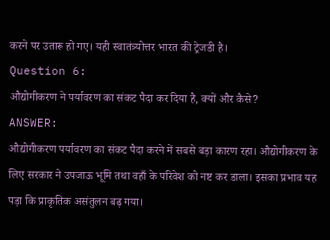करने पर उतारू हो गए। यही स्वातंत्र्योत्तर भारत की ट्रेजडी है।
Question 6:
औद्योगीकरण ने पर्यावरण का संकट पैदा कर दिया है, क्यों और कैसे?
ANSWER:
औद्योगीकरण पर्यावरण का संकट पैदा करने में सबसे बड़ा कारण रहा। औद्योगीकरण के लिए सरकार ने उपजाऊ भूमि तथा वहाँ के परिवेश को नष्ट कर डाला। इसका प्रभाव यह पड़ा कि प्राकृतिक असंतुलन बढ़ गया।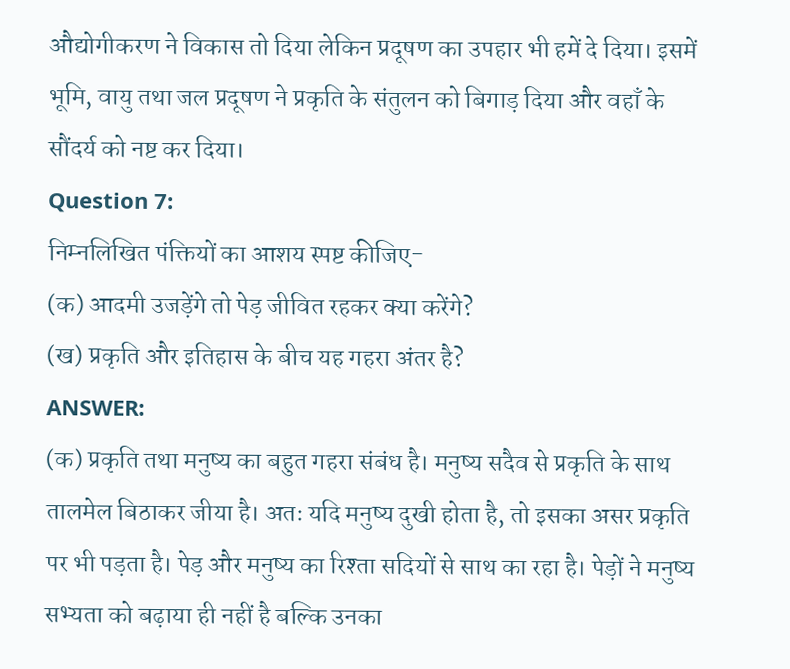औद्योगीकरण ने विकास तो दिया लेकिन प्रदूषण का उपहार भी हमें दे दिया। इसमें भूमि, वायु तथा जल प्रदूषण ने प्रकृति के संतुलन को बिगाड़ दिया और वहाँ के सौंदर्य को नष्ट कर दिया।
Question 7:
निम्नलिखित पंक्तियों का आशय स्पष्ट कीजिए-
(क) आदमी उजड़ेंगे तो पेड़ जीवित रहकर क्या करेंगे?
(ख) प्रकृति और इतिहास के बीच यह गहरा अंतर है?
ANSWER:
(क) प्रकृति तथा मनुष्य का बहुत गहरा संबंध है। मनुष्य सदैव से प्रकृति के साथ तालमेल बिठाकर जीया है। अतः यदि मनुष्य दुखी होता है, तो इसका असर प्रकृति पर भी पड़ता है। पेड़ और मनुष्य का रिश्ता सदियों से साथ का रहा है। पेड़ों ने मनुष्य सभ्यता को बढ़ाया ही नहीं है बल्कि उनका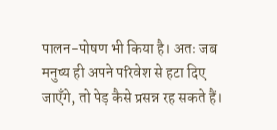पालन-पोषण भी किया है। अतः जब मनुष्य ही अपने परिवेश से हटा दिए जाएँगे, तो पेड़ कैसे प्रसन्न रह सकते हैं।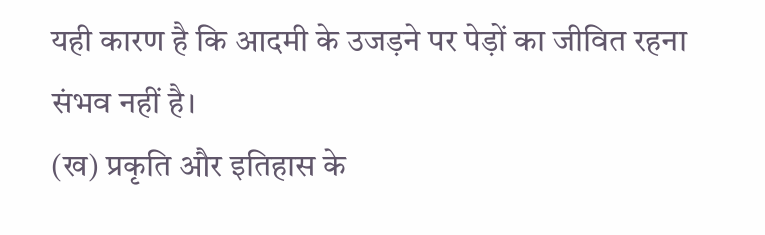यही कारण है कि आदमी के उजड़ने पर पेड़ों का जीवित रहना संभव नहीं है।
(ख) प्रकृति और इतिहास के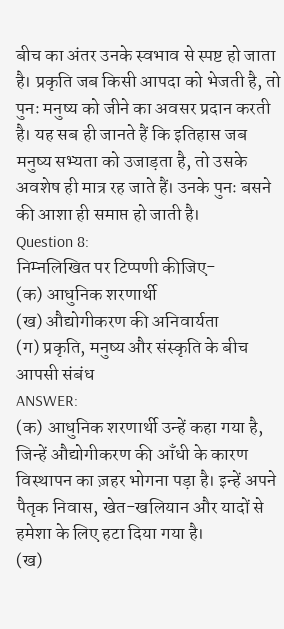बीच का अंतर उनके स्वभाव से स्पष्ट हो जाता है। प्रकृति जब किसी आपदा को भेजती है, तो पुनः मनुष्य को जीने का अवसर प्रदान करती है। यह सब ही जानते हैं कि इतिहास जब मनुष्य सभ्यता को उजाड़ता है, तो उसके अवशेष ही मात्र रह जाते हैं। उनके पुनः बसने की आशा ही समाप्त हो जाती है।
Question 8:
निम्नलिखित पर टिप्पणी कीजिए-
(क) आधुनिक शरणार्थी
(ख) औद्योगीकरण की अनिवार्यता
(ग) प्रकृति, मनुष्य और संस्कृति के बीच आपसी संबंध
ANSWER:
(क) आधुनिक शरणार्थी उन्हें कहा गया है, जिन्हें औद्योगीकरण की आँधी के कारण विस्थापन का ज़हर भोगना पड़ा है। इन्हें अपने पैतृक निवास, खेत-खलियान और यादों से हमेशा के लिए हटा दिया गया है।
(ख)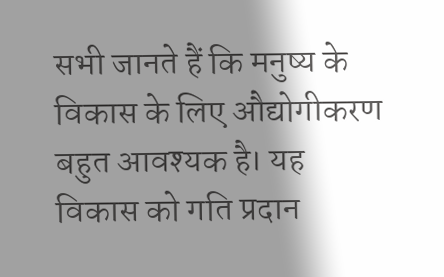सभी जानते हैं कि मनुष्य के विकास के लिए औद्योगीकरण बहुत आवश्यक है। यह विकास को गति प्रदान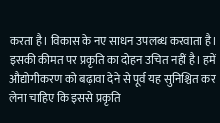करता है। विकास के नए साधन उपलब्ध करवाता है। इसकी कीमत पर प्रकृति का दोहन उचित नहीं है। हमें औद्योगीकरण को बढ़ावा देने से पूर्व यह सुनिश्चित कर लेना चाहिए कि इससे प्रकृति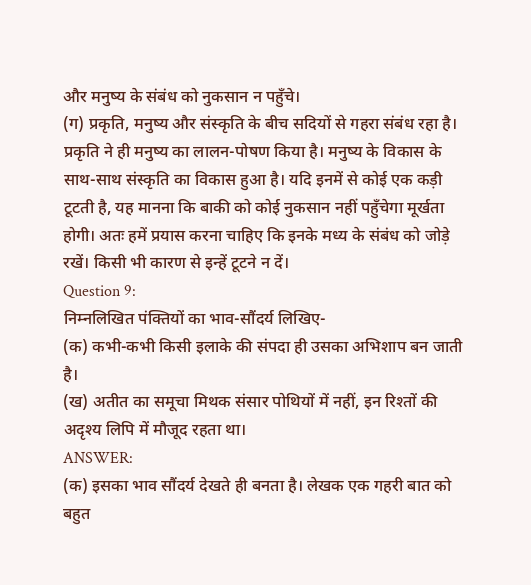और मनुष्य के संबंध को नुकसान न पहुँचे।
(ग) प्रकृति, मनुष्य और संस्कृति के बीच सदियों से गहरा संबंध रहा है। प्रकृति ने ही मनुष्य का लालन-पोषण किया है। मनुष्य के विकास के साथ-साथ संस्कृति का विकास हुआ है। यदि इनमें से कोई एक कड़ी टूटती है, यह मानना कि बाकी को कोई नुकसान नहीं पहुँचेगा मूर्खता होगी। अतः हमें प्रयास करना चाहिए कि इनके मध्य के संबंध को जोड़े रखें। किसी भी कारण से इन्हें टूटने न दें।
Question 9:
निम्नलिखित पंक्तियों का भाव-सौंदर्य लिखिए-
(क) कभी-कभी किसी इलाके की संपदा ही उसका अभिशाप बन जाती है।
(ख) अतीत का समूचा मिथक संसार पोथियों में नहीं, इन रिश्तों की अदृश्य लिपि में मौजूद रहता था।
ANSWER:
(क) इसका भाव सौंदर्य देखते ही बनता है। लेखक एक गहरी बात को बहुत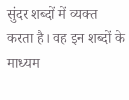सुंदर शब्दों में व्यक्त करता है। वह इन शब्दों के माध्यम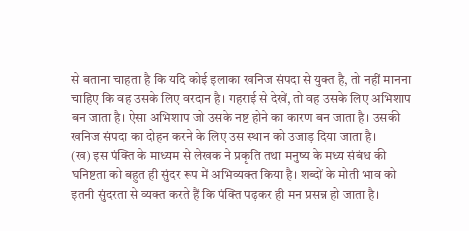से बताना चाहता है कि यदि कोई इलाका खनिज संपदा से युक्त है, तो नहीं मानना चाहिए कि वह उसके लिए वरदान है। गहराई से देखें, तो वह उसके लिए अभिशाप बन जाता है। ऐसा अभिशाप जो उसके नष्ट होने का कारण बन जाता है। उसकी खनिज संपदा का दोहन करने के लिए उस स्थान को उजाड़ दिया जाता है।
(ख) इस पंक्ति के माध्यम से लेखक ने प्रकृति तथा मनुष्य के मध्य संबंध की घनिष्टता को बहुत ही सुंदर रूप में अभिव्यक्त किया है। शब्दों के मोती भाव को इतनी सुंदरता से व्यक्त करते हैं कि पंक्ति पढ़कर ही मन प्रसन्न हो जाता है।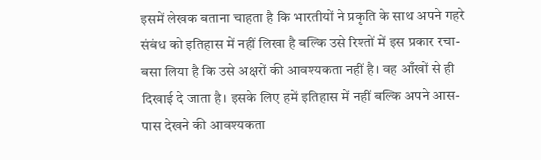इसमें लेखक बताना चाहता है कि भारतीयों ने प्रकृति के साथ अपने गहरे संबंध को इतिहास में नहीं लिखा है बल्कि उसे रिश्तों में इस प्रकार रचा-बसा लिया है कि उसे अक्षरों की आवश्यकता नहीं है। वह आँखों से ही दिखाई दे जाता है। इसके लिए हमें इतिहास में नहीं बल्कि अपने आस-पास देखने की आवश्यकता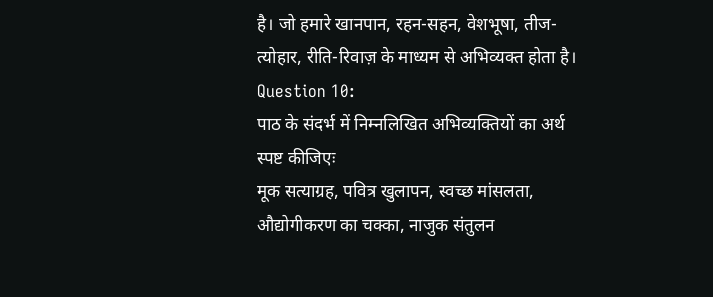है। जो हमारे खानपान, रहन-सहन, वेशभूषा, तीज-त्योहार, रीति-रिवाज़ के माध्यम से अभिव्यक्त होता है।
Question 10:
पाठ के संदर्भ में निम्नलिखित अभिव्यक्तियों का अर्थ स्पष्ट कीजिएः
मूक सत्याग्रह, पवित्र खुलापन, स्वच्छ मांसलता, औद्योगीकरण का चक्का, नाजुक संतुलन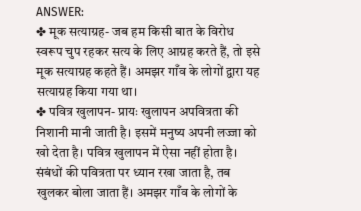ANSWER:
✤ मूक सत्याग्रह- जब हम किसी बात के विरोध स्वरूप चुप रहकर सत्य के लिए आग्रह करते हैं, तो इसे मूक सत्याग्रह कहते हैं। अमझर गाँव के लोगों द्वारा यह सत्याग्रह किया गया था।
✤ पवित्र खुलापन- प्रायः खुलापन अपवित्रता की निशानी मानी जाती है। इसमें मनुष्य अपनी लज्जा को खो देता है। पवित्र खुलापन में ऐसा नहीं होता है। संबंधों की पवित्रता पर ध्यान रखा जाता है, तब खुलकर बोला जाता हैं। अमझर गाँव के लोगों के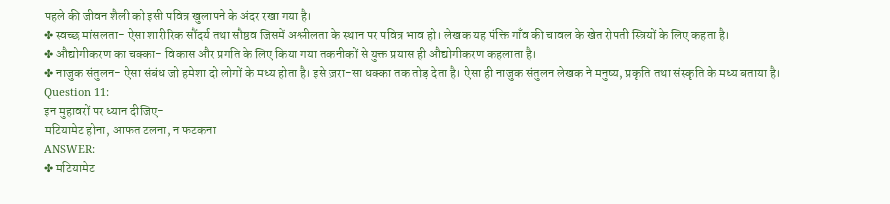पहले की जीवन शैली को इसी पवित्र खुलापने के अंदर रखा गया है।
✤ स्वच्छ मांसलता- ऐसा शारीरिक सौंदर्य तथा सौष्ठव जिसमें अश्लीलता के स्थान पर पवित्र भाव हो। लेखक यह पंक्ति गाँव की चावल के खेत रोपती स्त्रियों के लिए कहता है।
✤ औद्योगीकरण का चक्का- विकास और प्रगति के लिए किया गया तकनीकों से युक्त प्रयास ही औद्योगीकरण कहलाता है।
✤ नाजुक संतुलन- ऐसा संबंध जो हमेशा दो लोगों के मध्य होता है। इसे ज़रा-सा धक्का तक तोड़ देता है। ऐसा ही नाजुक संतुलन लेखक ने मनुष्य, प्रकृति तथा संस्कृति के मध्य बताया है।
Question 11:
इन मुहावरों पर ध्यान दीजिए-
मटियामेट होना, आफत टलना, न फटकना
ANSWER:
✤ मटियामेट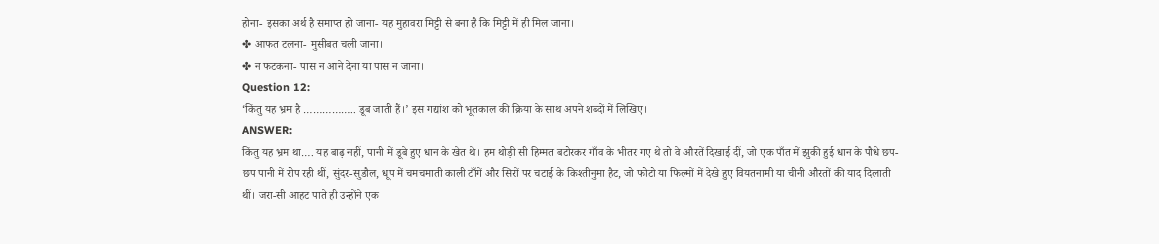होना- इसका अर्थ है समाप्त हो जाना- यह मुहावरा मिट्टी से बना है कि मिट्टी में ही मिल जाना।
✤ आफत टलना- मुसीबत चली जाना।
✤ न फटकना- पास न आने देना या पास न जाना।
Question 12:
‘किंतु यह भ्रम है …………….. डूब जाती हैं।’ इस गद्यांश को भूतकाल की क्रिया के साथ अपने शब्दों में लिखिए।
ANSWER:
किंतु यह भ्रम था…. यह बाढ़ नहीं, पानी में डूबे हुए धान के खेत थे। हम थोड़ी सी हिम्मत बटोरकर गाँव के भीतर गए थे तो वे औरतें दिखाई दीं, जो एक पाँत में झुकी हुई धान के पौधे छप-छप पानी में रोप रही थीं, सुंदर-सुडौल, धूप में चमचमाती काली टाँगें और सिरों पर चटाई के किश्तीनुमा हैट, जो फोटो या फिल्मों में देखे हुए वियतनामी या चीनी औरतों की याद दिलाती थीं। जरा-सी आहट पाते ही उन्होंने एक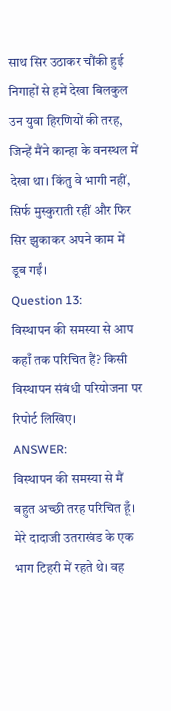साथ सिर उठाकर चौंकी हुई निगाहों से हमें देखा बिलकुल उन युवा हिरणियों की तरह, जिन्हें मैंने कान्हा के वनस्थल में देखा था। किंतु वे भागी नहीं, सिर्फ मुस्कुराती रहीं और फिर सिर झुकाकर अपने काम में डूब गईं।
Question 13:
विस्थापन की समस्या से आप कहाँ तक परिचित हैं? किसी विस्थापन संबंधी परियोजना पर रिपोर्ट लिखिए।
ANSWER:
विस्थापन की समस्या से मैं बहुत अच्छी तरह परिचित हूँ। मेरे दादाजी उतराखंड के एक भाग टिहरी में रहते थे। वह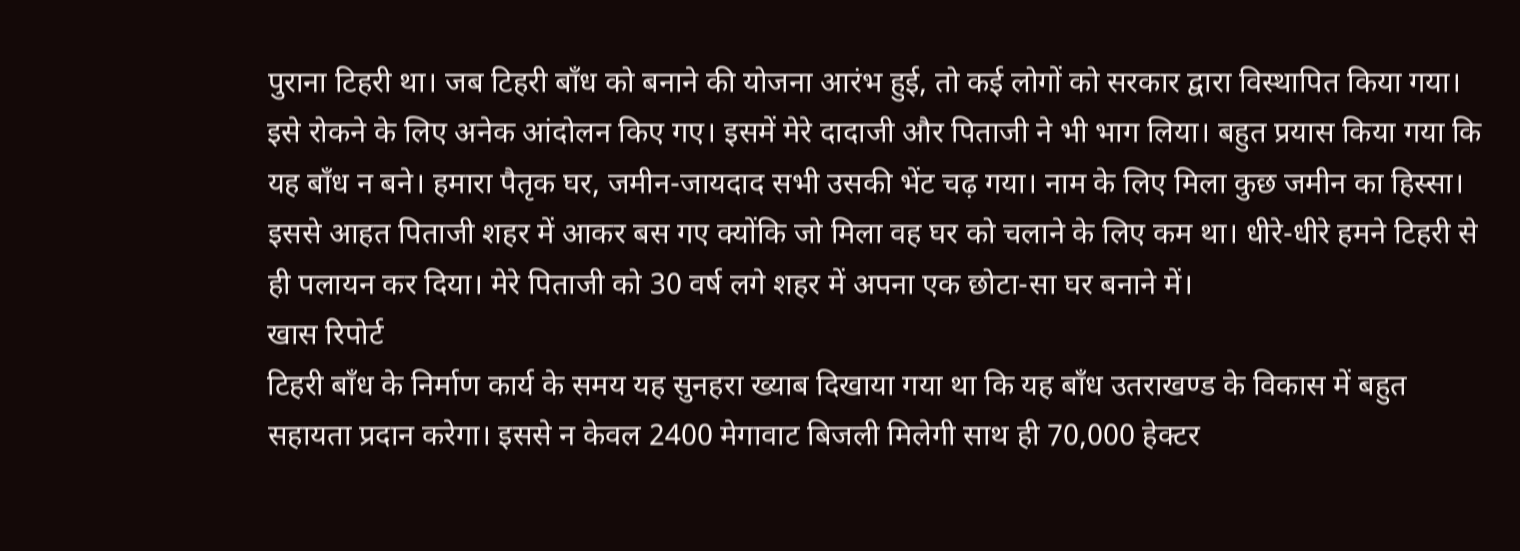पुराना टिहरी था। जब टिहरी बाँध को बनाने की योजना आरंभ हुई, तो कई लोगों को सरकार द्वारा विस्थापित किया गया। इसे रोकने के लिए अनेक आंदोलन किए गए। इसमें मेरे दादाजी और पिताजी ने भी भाग लिया। बहुत प्रयास किया गया कि यह बाँध न बने। हमारा पैतृक घर, जमीन-जायदाद सभी उसकी भेंट चढ़ गया। नाम के लिए मिला कुछ जमीन का हिस्सा। इससे आहत पिताजी शहर में आकर बस गए क्योंकि जो मिला वह घर को चलाने के लिए कम था। धीरे-धीरे हमने टिहरी से ही पलायन कर दिया। मेरे पिताजी को 30 वर्ष लगे शहर में अपना एक छोटा-सा घर बनाने में।
खास रिपोर्ट
टिहरी बाँध के निर्माण कार्य के समय यह सुनहरा ख्याब दिखाया गया था कि यह बाँध उतराखण्ड के विकास में बहुत सहायता प्रदान करेगा। इससे न केवल 2400 मेगावाट बिजली मिलेगी साथ ही 70,000 हेक्टर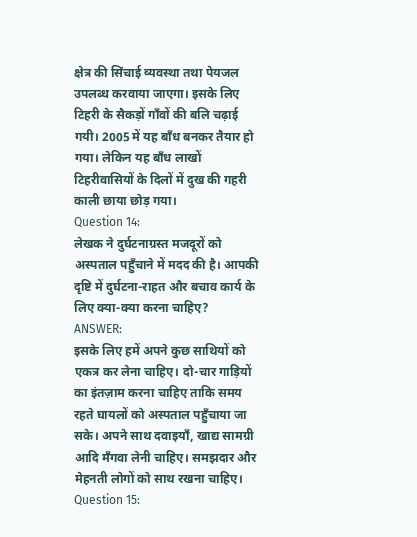क्षेत्र की सिंचाई व्यवस्था तथा पेयजल उपलब्ध करवाया जाएगा। इसके लिए टिहरी के सैकड़ों गाँवों की बलि चढ़ाई गयी। 2005 में यह बाँध बनकर तैयार हो गया। लेकिन यह बाँध लाखों टिहरीवासियों के दिलों में दुख की गहरी काली छाया छोड़ गया।
Question 14:
लेखक ने दुर्घटनाग्रस्त मजदूरों को अस्पताल पहुँचाने में मदद की है। आपकी दृष्टि में दुर्घटना-राहत और बचाव कार्य के लिए क्या-क्या करना चाहिए?
ANSWER:
इसके लिए हमें अपने कुछ साथियों को एकत्र कर लेना चाहिए। दो-चार गाड़ियों का इंतज़ाम करना चाहिए ताकि समय रहते घायलों को अस्पताल पहुँचाया जा सके। अपने साथ दवाइयाँ, खाद्य सामग्री आदि मँगवा लेनी चाहिए। समझदार और मेहनती लोगों को साथ रखना चाहिए।
Question 15: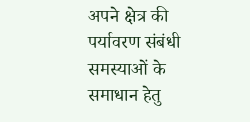अपने क्षेत्र की पर्यावरण संबंधी समस्याओं के समाधान हेतु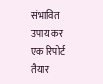संभावित उपाय कर एक रिपोर्ट तैयार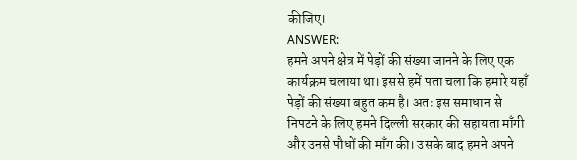कीजिए।
ANSWER:
हमने अपने क्षेत्र में पेड़ों की संख्या जानने के लिए एक कार्यक्रम चलाया था। इससे हमें पता चला कि हमारे यहाँ पेड़ों की संख्या बहुत कम है। अतः इस समाधान से निपटने के लिए हमने दिल्ली सरकार की सहायता माँगी और उनसे पौधों की माँग की। उसके बाद हमने अपने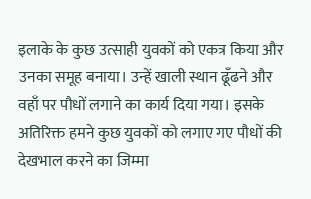इलाके के कुछ उत्साही युवकों को एकत्र किया और उनका समूह बनाया। उन्हें खाली स्थान ढूँढने और वहाँ पर पौधों लगाने का कार्य दिया गया। इसके अतिरिक्त हमने कुछ युवकों को लगाए गए पौधों की देखभाल करने का जिम्मा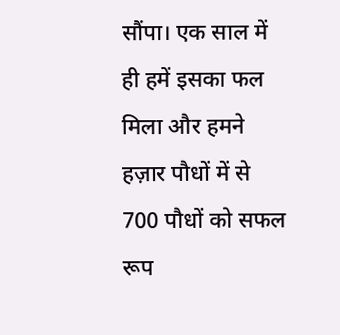सौंपा। एक साल में ही हमें इसका फल मिला और हमने हज़ार पौधों में से 700 पौधों को सफल रूप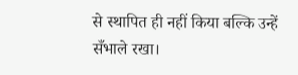से स्थापित ही नहीं किया बल्कि उन्हें सँभाले रखा।